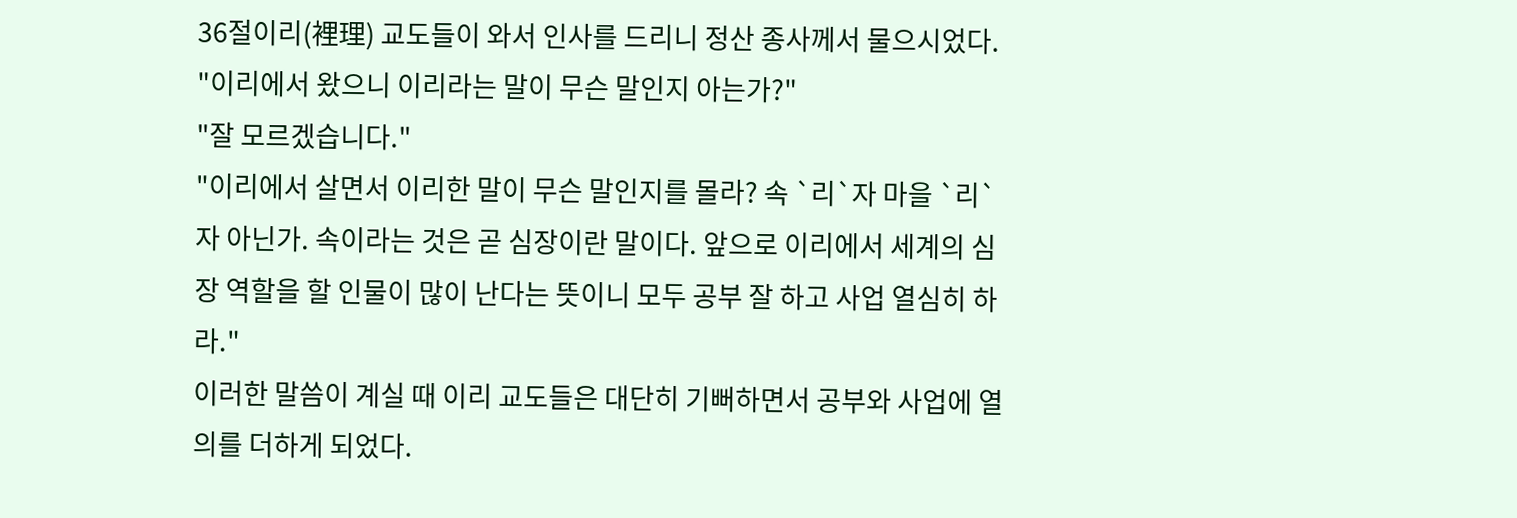36절이리(裡理) 교도들이 와서 인사를 드리니 정산 종사께서 물으시었다.
"이리에서 왔으니 이리라는 말이 무슨 말인지 아는가?"
"잘 모르겠습니다."
"이리에서 살면서 이리한 말이 무슨 말인지를 몰라? 속 `리`자 마을 `리`자 아닌가. 속이라는 것은 곧 심장이란 말이다. 앞으로 이리에서 세계의 심장 역할을 할 인물이 많이 난다는 뜻이니 모두 공부 잘 하고 사업 열심히 하라."
이러한 말씀이 계실 때 이리 교도들은 대단히 기뻐하면서 공부와 사업에 열의를 더하게 되었다.